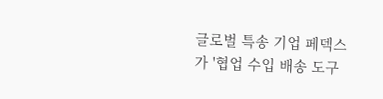글로벌 특송 기업 페덱스가 '협업 수입 배송 도구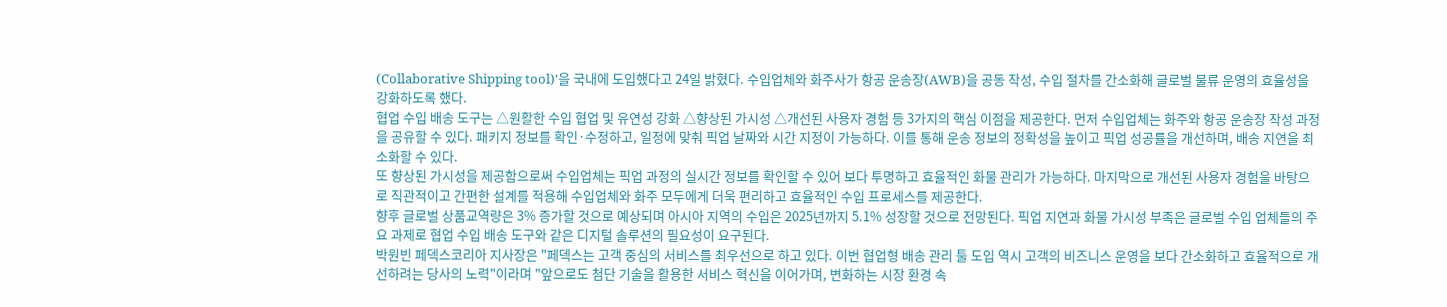(Collaborative Shipping tool)'을 국내에 도입했다고 24일 밝혔다. 수입업체와 화주사가 항공 운송장(AWB)을 공동 작성, 수입 절차를 간소화해 글로벌 물류 운영의 효율성을 강화하도록 했다.
협업 수입 배송 도구는 △원활한 수입 협업 및 유연성 강화 △향상된 가시성 △개선된 사용자 경험 등 3가지의 핵심 이점을 제공한다. 먼저 수입업체는 화주와 항공 운송장 작성 과정을 공유할 수 있다. 패키지 정보를 확인·수정하고, 일정에 맞춰 픽업 날짜와 시간 지정이 가능하다. 이를 통해 운송 정보의 정확성을 높이고 픽업 성공률을 개선하며, 배송 지연을 최소화할 수 있다.
또 향상된 가시성을 제공함으로써 수입업체는 픽업 과정의 실시간 정보를 확인할 수 있어 보다 투명하고 효율적인 화물 관리가 가능하다. 마지막으로 개선된 사용자 경험을 바탕으로 직관적이고 간편한 설계를 적용해 수입업체와 화주 모두에게 더욱 편리하고 효율적인 수입 프로세스를 제공한다.
향후 글로벌 상품교역량은 3% 증가할 것으로 예상되며 아시아 지역의 수입은 2025년까지 5.1% 성장할 것으로 전망된다. 픽업 지연과 화물 가시성 부족은 글로벌 수입 업체들의 주요 과제로 협업 수입 배송 도구와 같은 디지털 솔루션의 필요성이 요구된다.
박원빈 페덱스코리아 지사장은 "페덱스는 고객 중심의 서비스를 최우선으로 하고 있다. 이번 협업형 배송 관리 툴 도입 역시 고객의 비즈니스 운영을 보다 간소화하고 효율적으로 개선하려는 당사의 노력"이라며 "앞으로도 첨단 기술을 활용한 서비스 혁신을 이어가며, 변화하는 시장 환경 속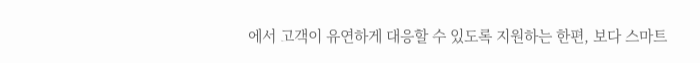에서 고객이 유연하게 대응할 수 있도록 지원하는 한편, 보다 스마트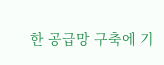한 공급망 구축에 기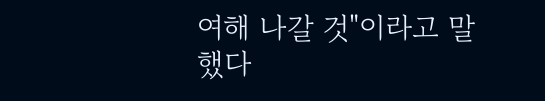여해 나갈 것"이라고 말했다